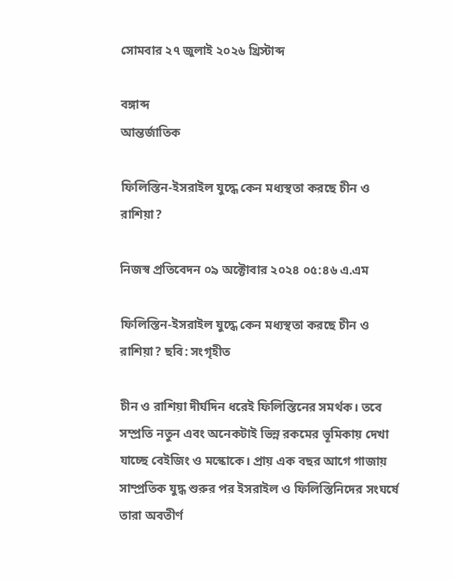সোমবার ২৭ জুলাই ২০২৬ খ্রিস্টাব্দ

বঙ্গাব্দ
আন্তর্জাতিক

ফিলিস্তিন-ইসরাইল যুদ্ধে কেন মধ্যস্থতা করছে চীন ও রাশিয়া?

নিজস্ব প্রতিবেদন ০৯ অক্টোবার ২০২৪ ০৫:৪৬ এ.এম

ফিলিস্তিন-ইসরাইল যুদ্ধে কেন মধ্যস্থতা করছে চীন ও রাশিয়া? ছবি: সংগৃহীত

চীন ও রাশিয়া দীর্ঘদিন ধরেই ফিলিস্তিনের সমর্থক। তবে সম্প্রতি নতুন এবং অনেকটাই ভিন্ন রকমের ভূমিকায় দেখা যাচ্ছে বেইজিং ও মস্কোকে। প্রায় এক বছর আগে গাজায় সাম্প্রতিক যুদ্ধ শুরুর পর ইসরাইল ও ফিলিস্তিনিদের সংঘর্ষে তারা অবতীর্ণ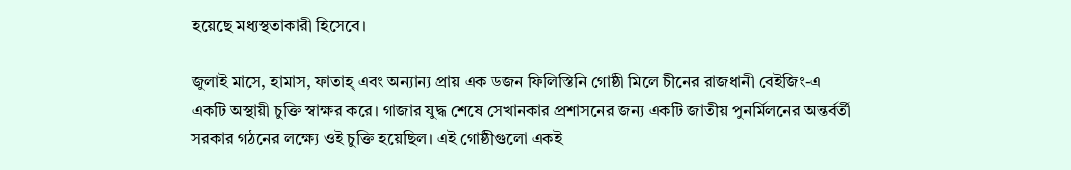হয়েছে মধ্যস্থতাকারী হিসেবে।

জুলাই মাসে, হামাস, ফাতাহ্ এবং অন্যান্য প্রায় এক ডজন ফিলিস্তিনি গোষ্ঠী মিলে চীনের রাজধানী বেইজিং-এ একটি অস্থায়ী চুক্তি স্বাক্ষর করে। গাজার যুদ্ধ শেষে সেখানকার প্রশাসনের জন্য একটি জাতীয় পুনর্মিলনের অন্তর্বর্তী সরকার গঠনের লক্ষ্যে ওই চুক্তি হয়েছিল। এই গোষ্ঠীগুলো একই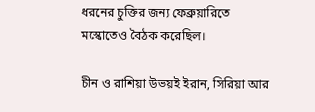ধরনের চুক্তির জন্য ফেব্রুয়ারিতে মস্কোতেও বৈঠক করেছিল।

চীন ও রাশিয়া উভয়ই ইরান, সিরিয়া আর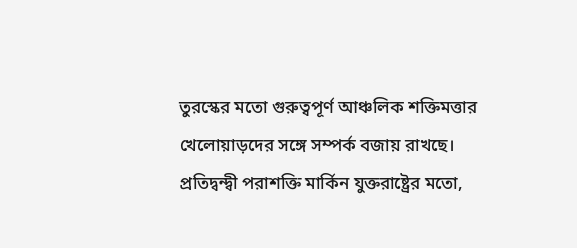তুরস্কের মতো গুরুত্বপূর্ণ আঞ্চলিক শক্তিমত্তার খেলোয়াড়দের সঙ্গে সম্পর্ক বজায় রাখছে। প্রতিদ্বন্দ্বী পরাশক্তি মার্কিন যুক্তরাষ্ট্রের মতো,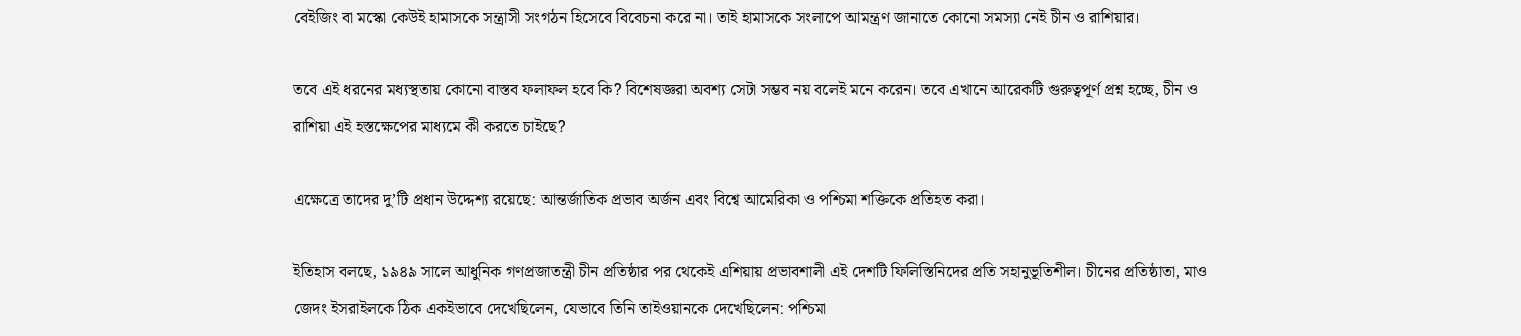বেইজিং বা মস্কো কেউই হামাসকে সন্ত্রাসী সংগঠন হিসেবে বিবেচনা করে না। তাই হামাসকে সংলাপে আমন্ত্রণ জানাতে কোনো সমস্যা নেই চীন ও রাশিয়ার।

তবে এই ধরনের মধ্যস্থতায় কোনো বাস্তব ফলাফল হবে কি? বিশেষজ্ঞরা অবশ্য সেটা সম্ভব নয় বলেই মনে করেন। তবে এখানে আরেকটি গুরুত্বপূর্ণ প্রশ্ন হচ্ছে, চীন ও রাশিয়া এই হস্তক্ষেপের মাধ্যমে কী করতে চাইছে?

এক্ষেত্রে তাদের দু’টি প্রধান উদ্দেশ্য রয়েছে: আন্তর্জাতিক প্রভাব অর্জন এবং বিশ্বে আমেরিকা ও পশ্চিমা শক্তিকে প্রতিহত করা।

ইতিহাস বলছে, ১৯৪৯ সালে আধুনিক গণপ্রজাতন্ত্রী চীন প্রতিষ্ঠার পর থেকেই এশিয়ায় প্রভাবশালী এই দেশটি ফিলিস্তিনিদের প্রতি সহানুভূতিশীল। চীনের প্রতিষ্ঠাতা, মাও জেদং ইসরাইলকে ঠিক একইভাবে দেখেছিলেন, যেভাবে তিনি তাইওয়ানকে দেখেছিলেন: পশ্চিমা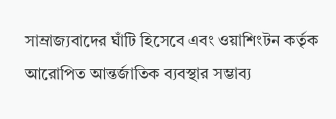সাম্রাজ্যবাদের ঘাঁটি হিসেবে এবং ওয়াশিংটন কর্তৃক আরোপিত আন্তর্জাতিক ব্যবস্থার সম্ভাব্য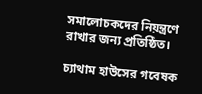সমালোচকদের নিয়ন্ত্রণে রাখার জন্য প্রতিষ্ঠিত।

চ্যাথাম হাউসের গবেষক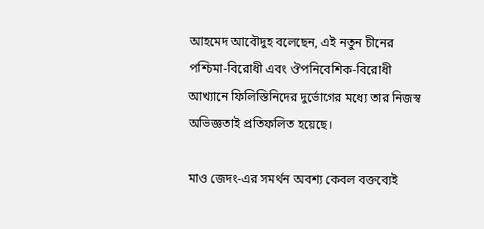আহমেদ আবৌদুহ বলেছেন, এই নতুন চীনের পশ্চিমা-বিরোধী এবং ঔপনিবেশিক-বিরোধী আখ্যানে ফিলিস্তিনিদের দুর্ভোগের মধ্যে তার নিজস্ব অভিজ্ঞতাই প্রতিফলিত হয়েছে।

মাও জেদং-এর সমর্থন অবশ্য কেবল বক্তব্যেই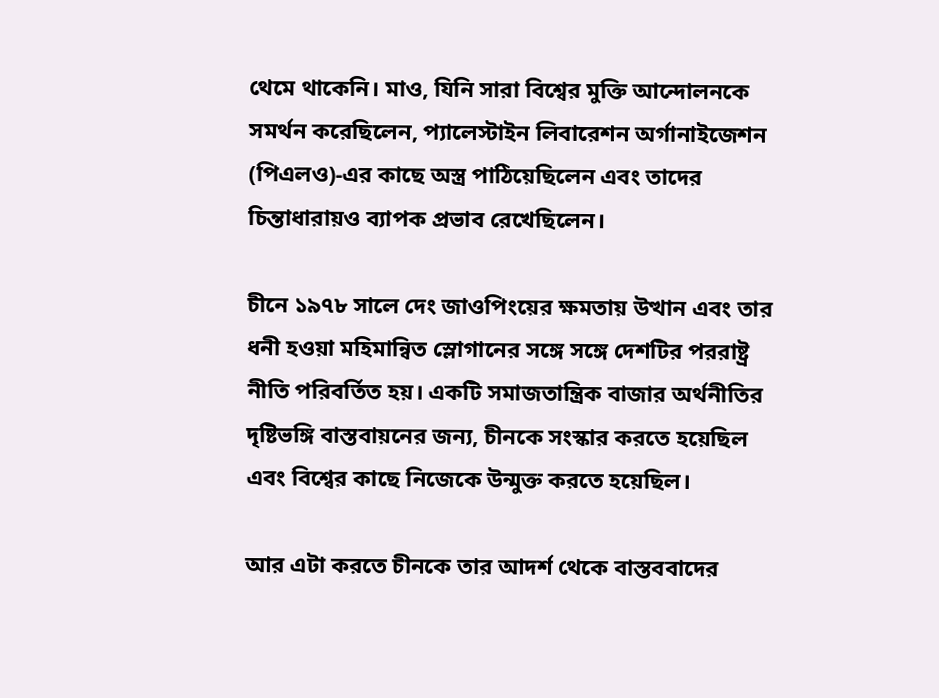থেমে থাকেনি। মাও, যিনি সারা বিশ্বের মুক্তি আন্দোলনকে সমর্থন করেছিলেন, প্যালেস্টাইন লিবারেশন অর্গানাইজেশন (পিএলও)-এর কাছে অস্ত্র পাঠিয়েছিলেন এবং তাদের চিন্তাধারায়ও ব্যাপক প্রভাব রেখেছিলেন।

চীনে ১৯৭৮ সালে দেং জাওপিংয়ের ক্ষমতায় উত্থান এবং তার ধনী হওয়া মহিমান্বিত স্লোগানের সঙ্গে সঙ্গে দেশটির পররাষ্ট্র নীতি পরিবর্তিত হয়। একটি সমাজতান্ত্রিক বাজার অর্থনীতির দৃষ্টিভঙ্গি বাস্তবায়নের জন্য, চীনকে সংস্কার করতে হয়েছিল এবং বিশ্বের কাছে নিজেকে উন্মুক্ত করতে হয়েছিল।

আর এটা করতে চীনকে তার আদর্শ থেকে বাস্তববাদের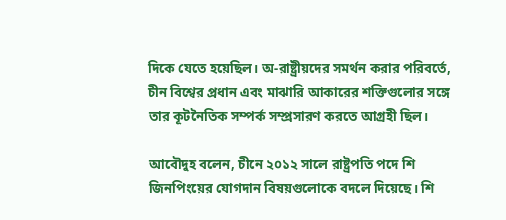দিকে যেতে হয়েছিল। অ-রাষ্ট্রীয়দের সমর্থন করার পরিবর্তে, চীন বিশ্বের প্রধান এবং মাঝারি আকারের শক্তিগুলোর সঙ্গে তার কূটনৈতিক সম্পর্ক সম্প্রসারণ করতে আগ্রহী ছিল।

আবৌদুহ বলেন, চীনে ২০১২ সালে রাষ্ট্রপতি পদে শি জিনপিংয়ের যোগদান বিষয়গুলোকে বদলে দিয়েছে। শি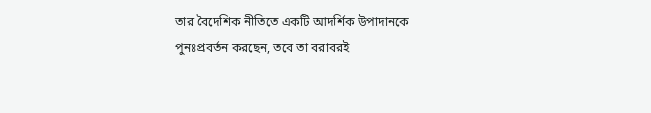তার বৈদেশিক নীতিতে একটি আদর্শিক উপাদানকে পুনঃপ্রবর্তন করছেন, তবে তা বরাবরই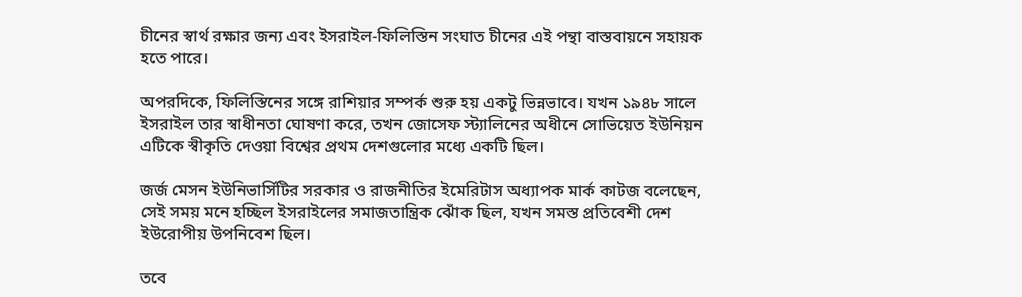চীনের স্বার্থ রক্ষার জন্য এবং ইসরাইল-ফিলিস্তিন সংঘাত চীনের এই পন্থা বাস্তবায়নে সহায়ক হতে পারে।

অপরদিকে, ফিলিস্তিনের সঙ্গে রাশিয়ার সম্পর্ক শুরু হয় একটু ভিন্নভাবে। যখন ১৯৪৮ সালে ইসরাইল তার স্বাধীনতা ঘোষণা করে, তখন জোসেফ স্ট্যালিনের অধীনে সোভিয়েত ইউনিয়ন এটিকে স্বীকৃতি দেওয়া বিশ্বের প্রথম দেশগুলোর মধ্যে একটি ছিল।

জর্জ মেসন ইউনিভার্সিটির সরকার ও রাজনীতির ইমেরিটাস অধ্যাপক মার্ক কাটজ বলেছেন, সেই সময় মনে হচ্ছিল ইসরাইলের সমাজতান্ত্রিক ঝোঁক ছিল, যখন সমস্ত প্রতিবেশী দেশ ইউরোপীয় উপনিবেশ ছিল।

তবে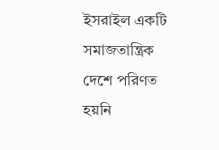ইসরাইল একটি সমাজতান্ত্রিক দেশে পরিণত হয়নি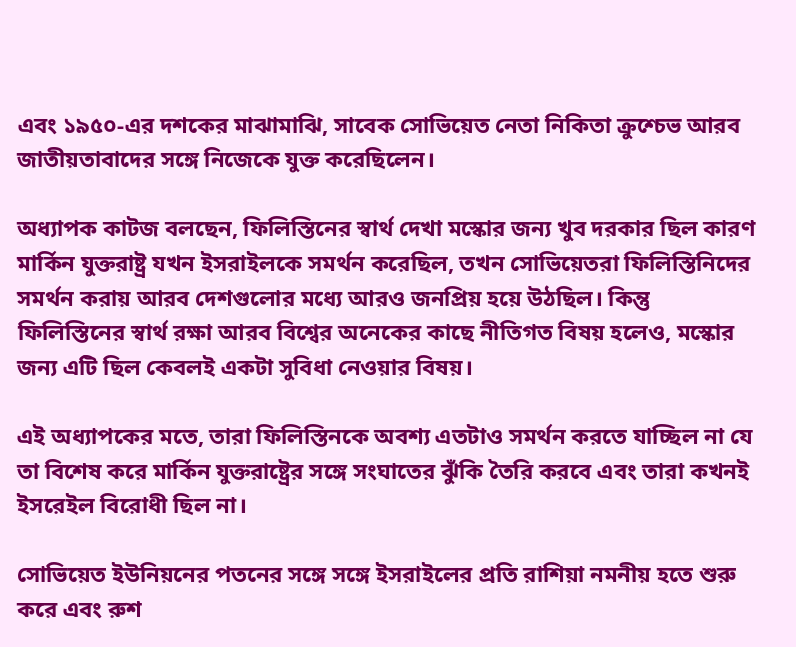এবং ১৯৫০-এর দশকের মাঝামাঝি, সাবেক সোভিয়েত নেতা নিকিতা ক্রুশ্চেভ আরব জাতীয়তাবাদের সঙ্গে নিজেকে যুক্ত করেছিলেন।

অধ্যাপক কাটজ বলছেন, ফিলিস্তিনের স্বার্থ দেখা মস্কোর জন্য খুব দরকার ছিল কারণ মার্কিন যুক্তরাষ্ট্র যখন ইসরাইলকে সমর্থন করেছিল, তখন সোভিয়েতরা ফিলিস্তিনিদের সমর্থন করায় আরব দেশগুলোর মধ্যে আরও জনপ্রিয় হয়ে উঠছিল। কিন্তু ফিলিস্তিনের স্বার্থ রক্ষা আরব বিশ্বের অনেকের কাছে নীতিগত বিষয় হলেও, মস্কোর জন্য এটি ছিল কেবলই একটা সুবিধা নেওয়ার বিষয়।

এই অধ্যাপকের মতে, তারা ফিলিস্তিনকে অবশ্য এতটাও সমর্থন করতে যাচ্ছিল না যে তা বিশেষ করে মার্কিন যুক্তরাষ্ট্রের সঙ্গে সংঘাতের ঝুঁকি তৈরি করবে এবং তারা কখনই ইসরেইল বিরোধী ছিল না।

সোভিয়েত ইউনিয়নের পতনের সঙ্গে সঙ্গে ইসরাইলের প্রতি রাশিয়া নমনীয় হতে শুরু করে এবং রুশ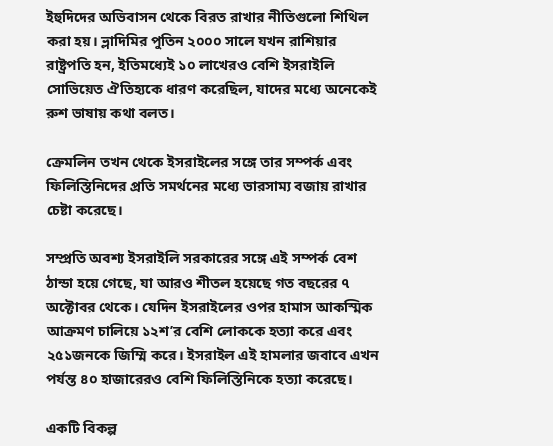ইহুদিদের অভিবাসন থেকে বিরত রাখার নীতিগুলো শিথিল করা হয়। ভ্লাদিমির পুতিন ২০০০ সালে যখন রাশিয়ার রাষ্ট্রপতি হন, ইতিমধ্যেই ১০ লাখেরও বেশি ইসরাইলি সোভিয়েত ঐতিহ্যকে ধারণ করেছিল, যাদের মধ্যে অনেকেই রুশ ভাষায় কথা বলত।

ক্রেমলিন তখন থেকে ইসরাইলের সঙ্গে তার সম্পর্ক এবং ফিলিস্তিনিদের প্রতি সমর্থনের মধ্যে ভারসাম্য বজায় রাখার চেষ্টা করেছে।

সম্প্রতি অবশ্য ইসরাইলি সরকারের সঙ্গে এই সম্পর্ক বেশ ঠান্ডা হয়ে গেছে, যা আরও শীতল হয়েছে গত বছরের ৭ অক্টোবর থেকে। যেদিন ইসরাইলের ওপর হামাস আকস্মিক আক্রমণ চালিয়ে ১২শ’র বেশি লোককে হত্যা করে এবং ২৫১জনকে জিম্মি করে। ইসরাইল এই হামলার জবাবে এখন পর্যন্ত ৪০ হাজারেরও বেশি ফিলিস্তিনিকে হত্যা করেছে।

একটি বিকল্প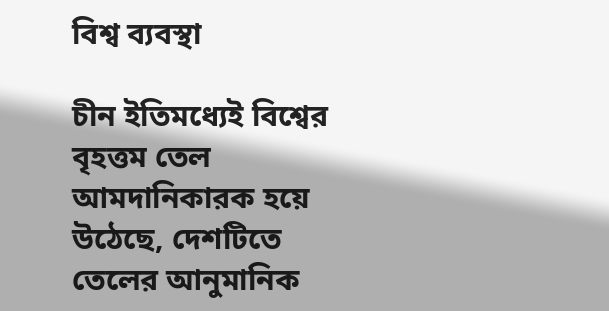বিশ্ব ব্যবস্থা

চীন ইতিমধ্যেই বিশ্বের বৃহত্তম তেল আমদানিকারক হয়ে উঠেছে, দেশটিতে তেলের আনুমানিক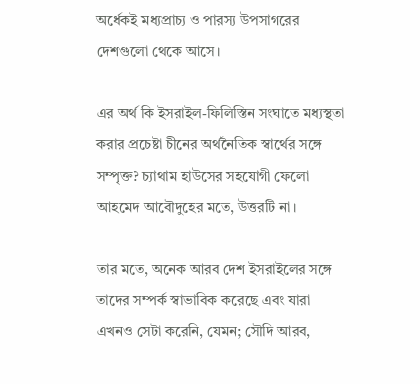অর্ধেকই মধ্যপ্রাচ্য ও পারস্য উপসাগরের দেশগুলো থেকে আসে।

এর অর্থ কি ইসরাইল-ফিলিস্তিন সংঘাতে মধ্যস্থতা করার প্রচেষ্টা চীনের অর্থনৈতিক স্বার্থের সঙ্গে সম্পৃক্ত? চ্যাথাম হাউসের সহযোগী ফেলো আহমেদ আবৌদুহের মতে, উত্তরটি না।

তার মতে, অনেক আরব দেশ ইসরাইলের সঙ্গে তাদের সম্পর্ক স্বাভাবিক করেছে এবং যারা এখনও সেটা করেনি, যেমন; সৌদি আরব,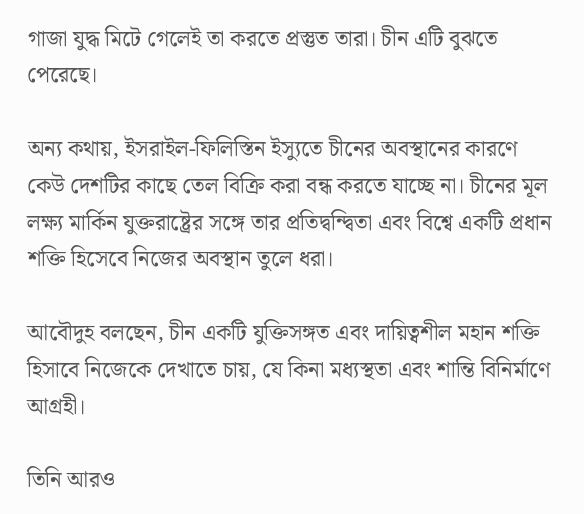গাজা যুদ্ধ মিটে গেলেই তা করতে প্রস্তুত তারা। চীন এটি বুঝতে পেরেছে।

অন্য কথায়, ইসরাইল-ফিলিস্তিন ইস্যুতে চীনের অবস্থানের কারণে কেউ দেশটির কাছে তেল বিক্রি করা বন্ধ করতে যাচ্ছে না। চীনের মূল লক্ষ্য মার্কিন যুক্তরাষ্ট্রের সঙ্গে তার প্রতিদ্বন্দ্বিতা এবং বিশ্বে একটি প্রধান শক্তি হিসেবে নিজের অবস্থান তুলে ধরা।

আবৌদুহ বলছেন, চীন একটি যুক্তিসঙ্গত এবং দায়িত্বশীল মহান শক্তি হিসাবে নিজেকে দেখাতে চায়, যে কিনা মধ্যস্থতা এবং শান্তি বিনির্মাণে আগ্রহী।

তিনি আরও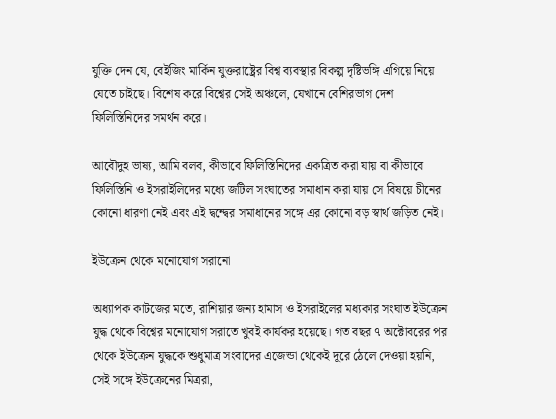যুক্তি দেন যে, বেইজিং মার্কিন যুক্তরাষ্ট্রের বিশ্ব ব্যবস্থার বিকল্প দৃষ্টিভঙ্গি এগিয়ে নিয়ে যেতে চাইছে। বিশেষ করে বিশ্বের সেই অঞ্চলে, যেখানে বেশিরভাগ দেশ ফিলিস্তিনিদের সমর্থন করে।

আবৌদুহ ভাষ্য, আমি বলব, কীভাবে ফিলিস্তিনিদের একত্রিত করা যায় বা কীভাবে ফিলিস্তিনি ও ইসরাইলিদের মধ্যে জটিল সংঘাতের সমাধান করা যায় সে বিষয়ে চীনের কোনো ধারণা নেই এবং এই দ্বন্দ্বের সমাধানের সঙ্গে এর কোনো বড় স্বার্থ জড়িত নেই।

ইউক্রেন থেকে মনোযোগ সরানো

অধ্যাপক কাটজের মতে, রাশিয়ার জন্য হামাস ও ইসরাইলের মধ্যকার সংঘাত ইউক্রেন যুদ্ধ থেকে বিশ্বের মনোযোগ সরাতে খুবই কার্যকর হয়েছে। গত বছর ৭ অক্টোবরের পর থেকে ইউক্রেন যুদ্ধকে শুধুমাত্র সংবাদের এজেন্ডা থেকেই দূরে ঠেলে দেওয়া হয়নি, সেই সঙ্গে ইউক্রেনের মিত্ররা,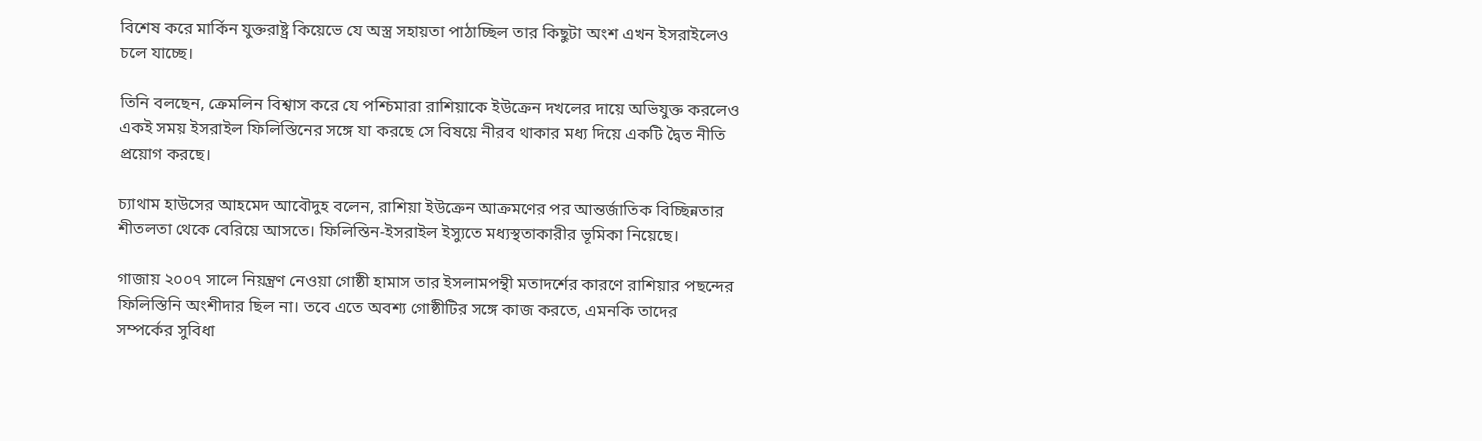বিশেষ করে মার্কিন যুক্তরাষ্ট্র কিয়েভে যে অস্ত্র সহায়তা পাঠাচ্ছিল তার কিছুটা অংশ এখন ইসরাইলেও চলে যাচ্ছে।

তিনি বলছেন, ক্রেমলিন বিশ্বাস করে যে পশ্চিমারা রাশিয়াকে ইউক্রেন দখলের দায়ে অভিযুক্ত করলেও একই সময় ইসরাইল ফিলিস্তিনের সঙ্গে যা করছে সে বিষয়ে নীরব থাকার মধ্য দিয়ে একটি দ্বৈত নীতি প্রয়োগ করছে।

চ্যাথাম হাউসের আহমেদ আবৌদুহ বলেন, রাশিয়া ইউক্রেন আক্রমণের পর আন্তর্জাতিক বিচ্ছিন্নতার শীতলতা থেকে বেরিয়ে আসতে। ফিলিস্তিন-ইসরাইল ইস্যুতে মধ্যস্থতাকারীর ভূমিকা নিয়েছে।

গাজায় ২০০৭ সালে নিয়ন্ত্রণ নেওয়া গোষ্ঠী হামাস তার ইসলামপন্থী মতাদর্শের কারণে রাশিয়ার পছন্দের ফিলিস্তিনি অংশীদার ছিল না। তবে এতে অবশ্য গোষ্ঠীটির সঙ্গে কাজ করতে, এমনকি তাদের সম্পর্কের সুবিধা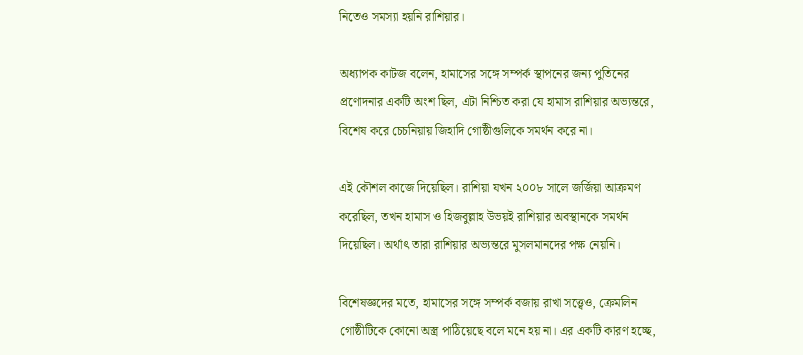নিতেও সমস্যা হয়নি রাশিয়ার।

অধ্যাপক কাটজ বলেন, হামাসের সঙ্গে সম্পর্ক স্থাপনের জন্য পুতিনের প্রণোদনার একটি অংশ ছিল, এটা নিশ্চিত করা যে হামাস রাশিয়ার অভ্যন্তরে, বিশেষ করে চেচনিয়ায় জিহাদি গোষ্ঠীগুলিকে সমর্থন করে না।

এই কৌশল কাজে দিয়েছিল। রাশিয়া যখন ২০০৮ সালে জর্জিয়া আক্রমণ করেছিল, তখন হামাস ও হিজবুল্লাহ উভয়ই রাশিয়ার অবস্থানকে সমর্থন দিয়েছিল। অর্থাৎ তারা রাশিয়ার অভ্যন্তরে মুসলমানদের পক্ষ নেয়নি।

বিশেষজ্ঞদের মতে, হামাসের সঙ্গে সম্পর্ক বজায় রাখা সত্ত্বেও, ক্রেমলিন গোষ্ঠীটিকে কোনো অস্ত্র পাঠিয়েছে বলে মনে হয় না। এর একটি কারণ হচ্ছে,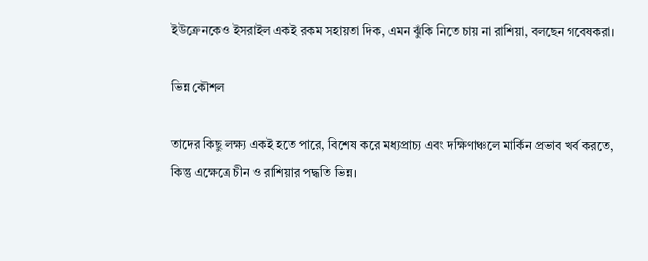ইউক্রেনকেও ইসরাইল একই রকম সহায়তা দিক, এমন ঝুঁকি নিতে চায় না রাশিয়া, বলছেন গবেষকরা।

ভিন্ন কৌশল

তাদের কিছু লক্ষ্য একই হতে পারে, বিশেষ করে মধ্যপ্রাচ্য এবং দক্ষিণাঞ্চলে মার্কিন প্রভাব খর্ব করতে, কিন্তু এক্ষেত্রে চীন ও রাশিয়ার পদ্ধতি ভিন্ন।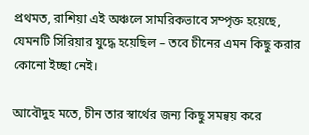প্রথমত, রাশিয়া এই অঞ্চলে সামরিকভাবে সম্পৃক্ত হয়েছে, যেমনটি সিরিয়ার যুদ্ধে হয়েছিল – তবে চীনের এমন কিছু করার কোনো ইচ্ছা নেই।

আবৌদুহ মতে, চীন তার স্বার্থের জন্য কিছু সমন্বয় করে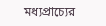মধ্যপ্রাচ্যের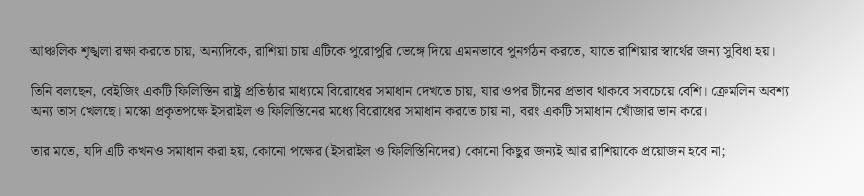আঞ্চলিক শৃঙ্খলা রক্ষা করতে চায়, অন্যদিকে, রাশিয়া চায় এটিকে পুরোপুরি ভেঙ্গে দিয়ে এমনভাবে পুনর্গঠন করতে, যাতে রাশিয়ার স্বার্থের জন্য সুবিধা হয়।

তিনি বলছেন, বেইজিং একটি ফিলিস্তিন রাষ্ট্র প্রতিষ্ঠার মাধ্যমে বিরোধের সমাধান দেখতে চায়, যার ওপর চীনের প্রভাব থাকবে সবচেয়ে বেশি। ক্রেমলিন অবশ্য অন্য তাস খেলছে। মস্কো প্রকৃতপক্ষে ইসরাইল ও ফিলিস্তিনের মধ্যে বিরোধের সমাধান করতে চায় না, বরং একটি সমাধান খোঁজার ভান করে।

তার মতে, যদি এটি কখনও সমাধান করা হয়, কোনো পক্ষের (ইসরাইল ও ফিলিস্তিনিদের) কোনো কিছুর জন্যই আর রাশিয়াকে প্রয়োজন হবে না;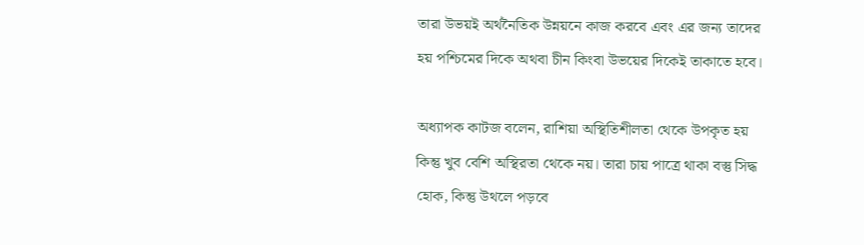তারা উভয়ই অর্থনৈতিক উন্নয়নে কাজ করবে এবং এর জন্য তাদের হয় পশ্চিমের দিকে অথবা চীন কিংবা উভয়ের দিকেই তাকাতে হবে।

অধ্যাপক কাটজ বলেন, রাশিয়া অস্থিতিশীলতা থেকে উপকৃত হয় কিন্তু খুব বেশি অস্থিরতা থেকে নয়। তারা চায় পাত্রে থাকা বস্তু সিদ্ধ হোক, কিন্তু উথলে পড়বে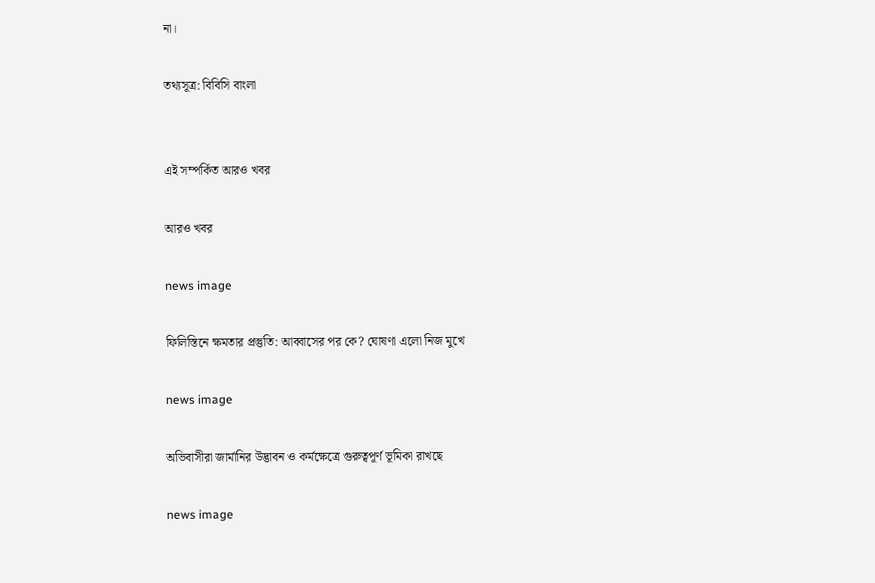না।

তথ্যসূত্র: বিবিসি বাংলা


এই সম্পর্কিত আরও খবর

আরও খবর

news image

ফিলিস্তিনে ক্ষমতার প্রস্তুতি: আব্বাসের পর কে? ঘোষণা এলো নিজ মুখে

news image

অভিবাসীরা জার্মানির উদ্ভাবন ও কর্মক্ষেত্রে গুরুত্বপূর্ণ ভূমিকা রাখছে

news image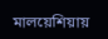মালয়েশিয়ায়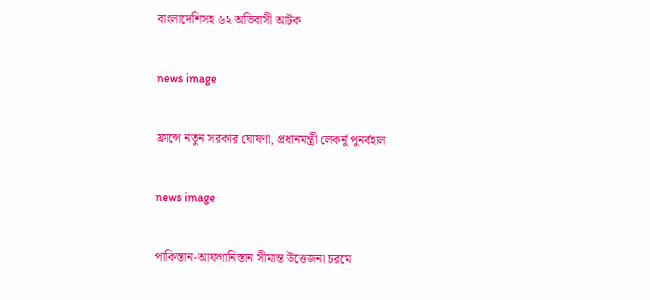বাংলাদেশিসহ ৬২ অভিবাসী আটক

news image

ফ্রান্সে নতুন সরকার ঘোষণা, প্রধানমন্ত্রী লেকর্নু পুনর্বহাল

news image

পাকিস্তান-আফগানিস্তান সীমান্ত উত্তেজনা চরমে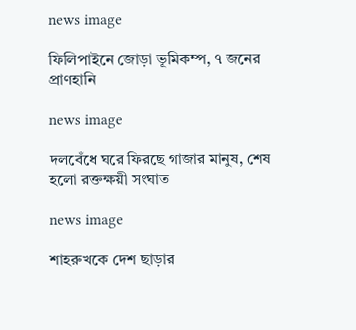news image

ফিলিপাইনে জোড়া ভূমিকম্প, ৭ জনের প্রাণহানি

news image

দলবেঁধে ঘরে ফিরছে গাজার মানুষ, শেষ হলো রক্তক্ষয়ী সংঘাত

news image

শাহরুখকে দেশ ছাড়ার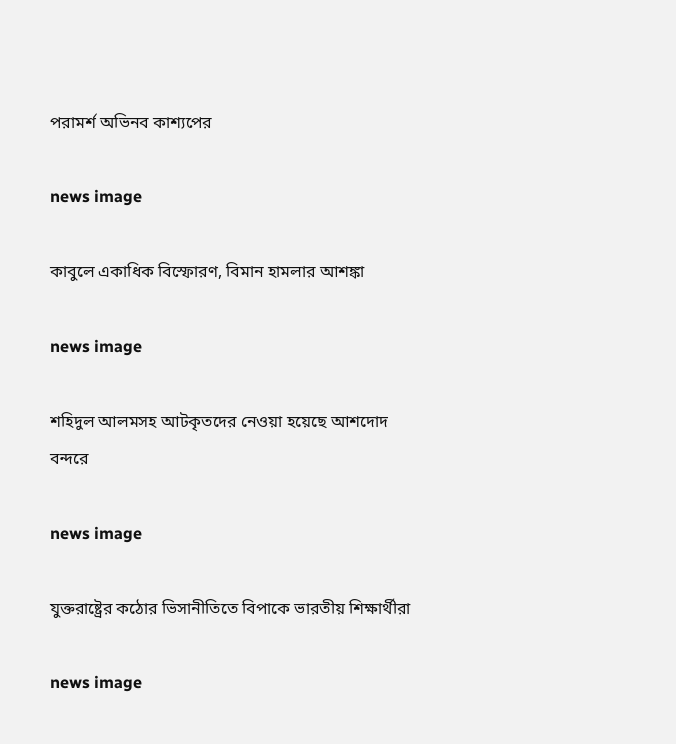পরামর্শ অভিনব কাশ্যপের

news image

কাবুলে একাধিক বিস্ফোরণ, বিমান হামলার আশঙ্কা

news image

শহিদুল আলমসহ আটকৃতদের নেওয়া হয়েছে আশদোদ বন্দরে

news image

যুক্তরাষ্ট্রের কঠোর ভিসানীতিতে বিপাকে ভারতীয় শিক্ষার্থীরা

news image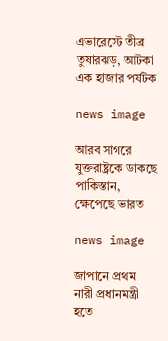এভারেস্টে তীব্র তুষারঝড়, আটকা এক হাজার পর্যটক

news image

আরব সাগরে যুক্তরাষ্ট্রকে ডাকছে পাকিস্তান, ক্ষেপেছে ভারত

news image

জাপানে প্রথম নারী প্রধানমন্ত্রী হতে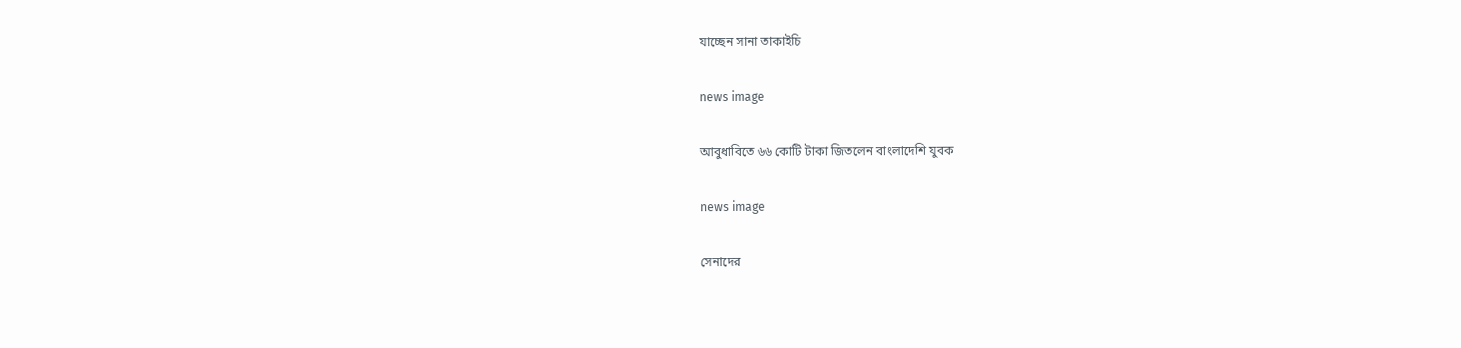যাচ্ছেন সানা তাকাইচি

news image

আবুধাবিতে ৬৬ কোটি টাকা জিতলেন বাংলাদেশি যুবক

news image

সেনাদের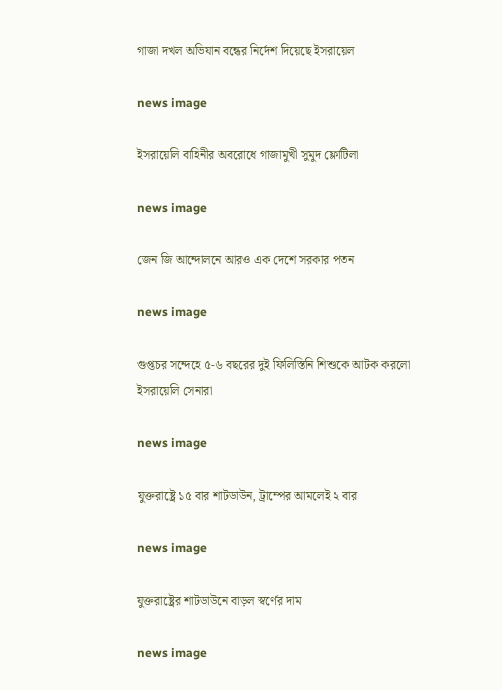গাজা দখল অভিযান বন্ধের নির্দেশ দিয়েছে ইসরায়েল

news image

ইসরায়েলি বাহিনীর অবরোধে গাজামুখী সুমুদ ফ্লোটিলা

news image

জেন জি আন্দোলনে আরও এক দেশে সরকার পতন

news image

গুপ্তচর সন্দেহে ৫-৬ বছরের দুই ফিলিস্তিনি শিশুকে আটক করলো ইসরায়েলি সেনারা

news image

যুক্তরাষ্ট্রে ১৫ বার শাটডাউন, ট্রাম্পের আমলেই ২ বার

news image

যুক্তরাষ্ট্রের শাটডাউনে বাড়ল স্বর্ণের দাম

news image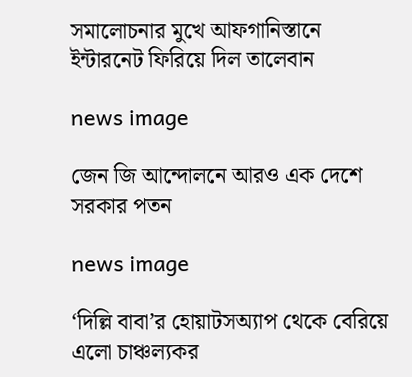সমালোচনার মুখে আফগানিস্তানে ইন্টারনেট ফিরিয়ে দিল তালেবান

news image

জেন জি আন্দোলনে আরও এক দেশে সরকার পতন

news image

‘দিল্লি বাবা’র হোয়াটসঅ্যাপ থেকে বেরিয়ে এলো চাঞ্চল্যকর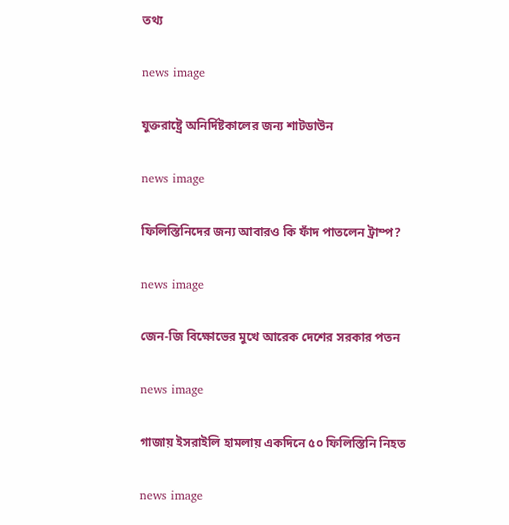তথ্য

news image

যুক্তরাষ্ট্রে অনির্দিষ্টকালের জন্য শাটডাউন

news image

ফিলিস্তিনিদের জন্য আবারও কি ফাঁদ পাতলেন ট্রাম্প?

news image

জেন-জি বিক্ষোভের মুখে আরেক দেশের সরকার পতন

news image

গাজায় ইসরাইলি হামলায় একদিনে ৫০ ফিলিস্তিনি নিহত

news image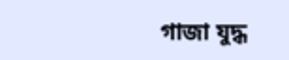গাজা যুদ্ধ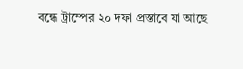বন্ধে ট্রাম্পের ২০ দফা প্রস্তাবে যা আছে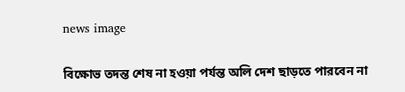news image

বিক্ষোভ তদন্ত শেষ না হওয়া পর্যন্ত অলি দেশ ছাড়তে পারবেন না